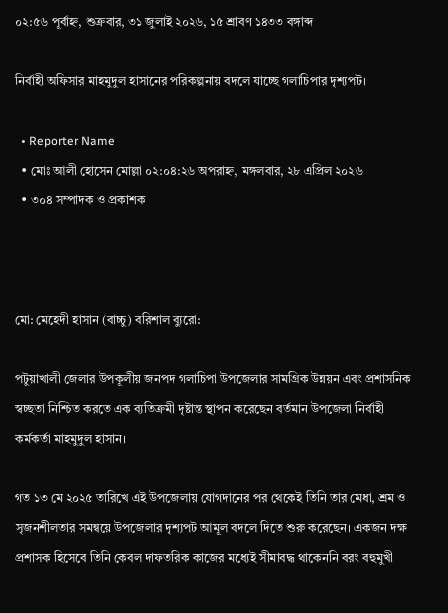০২:৫৬ পূর্বাহ্ন, শুক্রবার, ৩১ জুলাই ২০২৬, ১৫ শ্রাবণ ১৪৩৩ বঙ্গাব্দ

নির্বাহী অফিসার মাহমুদুল হাসানের পরিকল্পনায় বদলে যাচ্ছে গলাচিপার দৃশ্যপট।

  • Reporter Name
  • মোঃ আলী হোসেন মোল্লা ০২:০৪:২৬ অপরাহ্ন, মঙ্গলবার, ২৮ এপ্রিল ২০২৬
  • ৩০৪ সম্পাদক ও প্রকাশক



মো: মেহেদী হাসান (বাচ্চু) বরিশাল ব্যুরো:

পটুয়াখালী জেলার উপকূলীয় জনপদ গলাচিপা উপজেলার সামগ্রিক উন্নয়ন এবং প্রশাসনিক স্বচ্ছতা নিশ্চিত করতে এক ব্যতিক্রমী দৃষ্টান্ত স্থাপন করেছেন বর্তমান উপজেলা নির্বাহী কর্মকর্তা মাহমুদুল হাসান।

গত ১৩ মে ২০২৫ তারিখে এই উপজেলায় যোগদানের পর থেকেই তিনি তার মেধা, শ্রম ও সৃজনশীলতার সমন্বয়ে উপজেলার দৃশ্যপট আমূল বদলে দিতে শুরু করেছেন। একজন দক্ষ প্রশাসক হিসেবে তিনি কেবল দাফতরিক কাজের মধ্যেই সীমাবদ্ধ থাকেননি বরং বহুমুখী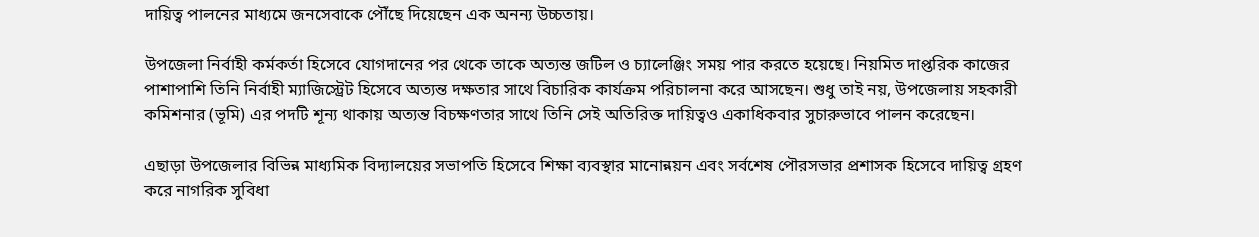দায়িত্ব পালনের মাধ্যমে জনসেবাকে পৌঁছে দিয়েছেন এক অনন্য উচ্চতায়।

উপজেলা নির্বাহী কর্মকর্তা হিসেবে যোগদানের পর থেকে তাকে অত্যন্ত জটিল ও চ্যালেঞ্জিং সময় পার করতে হয়েছে। নিয়মিত দাপ্তরিক কাজের পাশাপাশি তিনি নির্বাহী ম্যাজিস্ট্রেট হিসেবে অত্যন্ত দক্ষতার সাথে বিচারিক কার্যক্রম পরিচালনা করে আসছেন। শুধু তাই নয়, উপজেলায় সহকারী কমিশনার (ভূমি) এর পদটি শূন্য থাকায় অত্যন্ত বিচক্ষণতার সাথে তিনি সেই অতিরিক্ত দায়িত্বও একাধিকবার সুচারুভাবে পালন করেছেন।

এছাড়া উপজেলার বিভিন্ন মাধ্যমিক বিদ্যালয়ের সভাপতি হিসেবে শিক্ষা ব্যবস্থার মানোন্নয়ন এবং সর্বশেষ পৌরসভার প্রশাসক হিসেবে দায়িত্ব গ্রহণ করে নাগরিক সুবিধা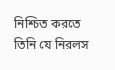নিশ্চিত করতে তিনি যে নিরলস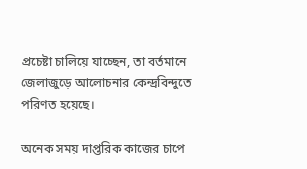প্রচেষ্টা চালিয়ে যাচ্ছেন, তা বর্তমানে জেলাজুড়ে আলোচনার কেন্দ্রবিন্দুতে পরিণত হয়েছে।

অনেক সময় দাপ্তরিক কাজের চাপে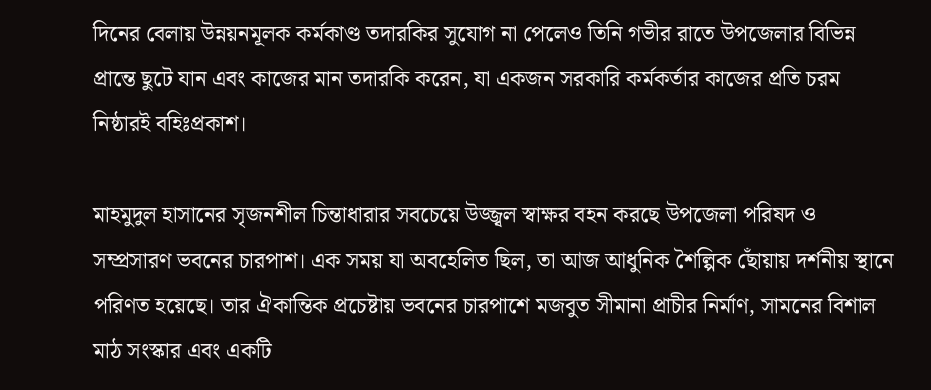দিনের বেলায় উন্নয়নমূলক কর্মকাণ্ড তদারকির সুযোগ না পেলেও তিনি গভীর রাতে উপজেলার বিভিন্ন প্রান্তে ছুটে যান এবং কাজের মান তদারকি করেন, যা একজন সরকারি কর্মকর্তার কাজের প্রতি চরম নিষ্ঠারই বহিঃপ্রকাশ।

মাহমুদুল হাসানের সৃজনশীল চিন্তাধারার সবচেয়ে উজ্জ্বল স্বাক্ষর বহন করছে উপজেলা পরিষদ ও সম্প্রসারণ ভবনের চারপাশ। এক সময় যা অবহেলিত ছিল, তা আজ আধুনিক শৈল্পিক ছোঁয়ায় দর্শনীয় স্থানে পরিণত হয়েছে। তার ঐকান্তিক প্রচেষ্টায় ভবনের চারপাশে মজবুত সীমানা প্রাচীর নির্মাণ, সামনের বিশাল মাঠ সংস্কার এবং একটি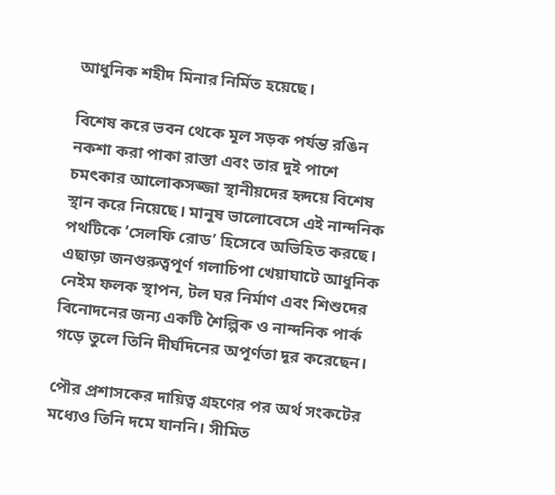আধুনিক শহীদ মিনার নির্মিত হয়েছে।

বিশেষ করে ভবন থেকে মূল সড়ক পর্যন্ত রঙিন নকশা করা পাকা রাস্তা এবং তার দুই পাশে চমৎকার আলোকসজ্জা স্থানীয়দের হৃদয়ে বিশেষ স্থান করে নিয়েছে। মানুষ ভালোবেসে এই নান্দনিক পথটিকে ‘সেলফি রোড’ হিসেবে অভিহিত করছে। এছাড়া জনগুরুত্বপূর্ণ গলাচিপা খেয়াঘাটে আধুনিক নেইম ফলক স্থাপন, টল ঘর নির্মাণ এবং শিশুদের বিনোদনের জন্য একটি শৈল্পিক ও নান্দনিক পার্ক গড়ে তুলে তিনি দীর্ঘদিনের অপূর্ণতা দূর করেছেন।

পৌর প্রশাসকের দায়িত্ব গ্রহণের পর অর্থ সংকটের মধ্যেও তিনি দমে যাননি। সীমিত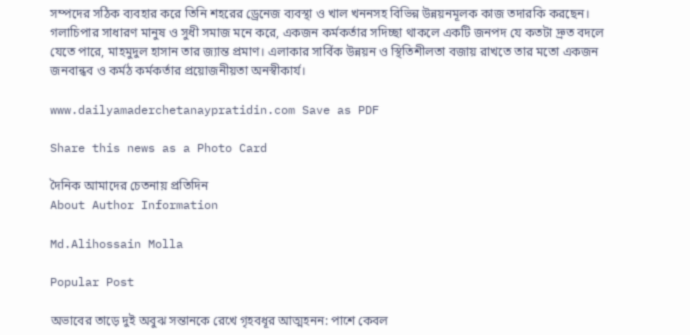সম্পদের সঠিক ব্যবহার করে তিনি শহরের ড্রেনেজ ব্যবস্থা ও খাল খননসহ বিভিন্ন উন্নয়নমূলক কাজ তদারকি করছেন। গলাচিপার সাধারণ মানুষ ও সুধী সমাজ মনে করে, একজন কর্মকর্তার সদিচ্ছা থাকলে একটি জনপদ যে কতটা দ্রুত বদলে যেতে পারে, মাহমুদুল হাসান তার জ্যান্ত প্রমাণ। এলাকার সার্বিক উন্নয়ন ও স্থিতিশীলতা বজায় রাখতে তার মতো একজন জনবান্ধব ও কর্মঠ কর্মকর্তার প্রয়োজনীয়তা অনস্বীকার্য।

www.dailyamaderchetanaypratidin.com Save as PDF

Share this news as a Photo Card

দৈনিক আমাদের চেতনায় প্রতিদিন
About Author Information

Md.Alihossain Molla

Popular Post

অভা‌বের তা‌ড়ে দুই অবুঝ স‌ন্তানকে রে‌খে গৃহবধূর আত্মহনন: পাশে কেবল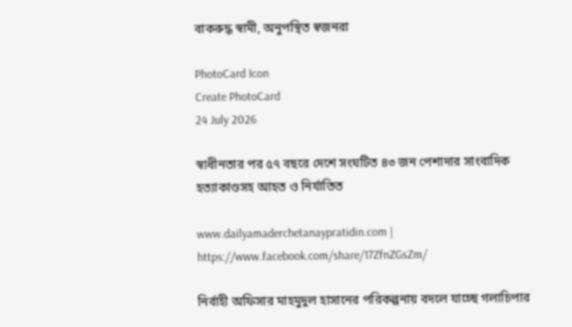বাকরুদ্ধ স্বামী, অনুপস্থিত স্বজনরা

PhotoCard Icon
Create PhotoCard
24 July 2026

স্বাধীনতার পর ৫৭ বছরে দেশে সংঘটিত ৪৩ জন পেশাদার সাংবাদিক হত্যাকাণ্ডসহ আহত ও নির্যাতিত

www.dailyamaderchetanaypratidin.com |
https://www.facebook.com/share/17ZfnZGsZm/

নির্বাহী অফিসার মাহমুদুল হাসানের পরিকল্পনায় বদলে যাচ্ছে গলাচিপার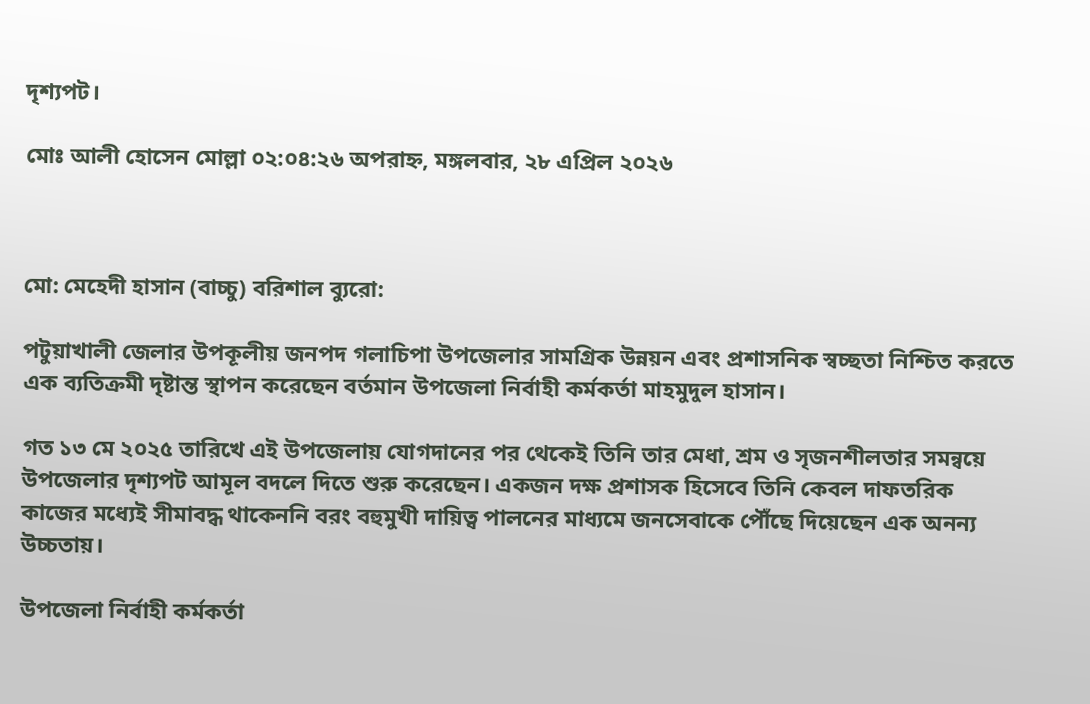দৃশ্যপট।

মোঃ আলী হোসেন মোল্লা ০২:০৪:২৬ অপরাহ্ন, মঙ্গলবার, ২৮ এপ্রিল ২০২৬



মো: মেহেদী হাসান (বাচ্চু) বরিশাল ব্যুরো:

পটুয়াখালী জেলার উপকূলীয় জনপদ গলাচিপা উপজেলার সামগ্রিক উন্নয়ন এবং প্রশাসনিক স্বচ্ছতা নিশ্চিত করতে এক ব্যতিক্রমী দৃষ্টান্ত স্থাপন করেছেন বর্তমান উপজেলা নির্বাহী কর্মকর্তা মাহমুদুল হাসান।

গত ১৩ মে ২০২৫ তারিখে এই উপজেলায় যোগদানের পর থেকেই তিনি তার মেধা, শ্রম ও সৃজনশীলতার সমন্বয়ে উপজেলার দৃশ্যপট আমূল বদলে দিতে শুরু করেছেন। একজন দক্ষ প্রশাসক হিসেবে তিনি কেবল দাফতরিক কাজের মধ্যেই সীমাবদ্ধ থাকেননি বরং বহুমুখী দায়িত্ব পালনের মাধ্যমে জনসেবাকে পৌঁছে দিয়েছেন এক অনন্য উচ্চতায়।

উপজেলা নির্বাহী কর্মকর্তা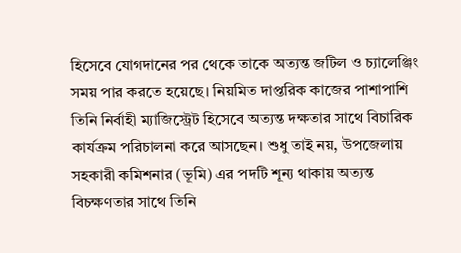হিসেবে যোগদানের পর থেকে তাকে অত্যন্ত জটিল ও চ্যালেঞ্জিং সময় পার করতে হয়েছে। নিয়মিত দাপ্তরিক কাজের পাশাপাশি তিনি নির্বাহী ম্যাজিস্ট্রেট হিসেবে অত্যন্ত দক্ষতার সাথে বিচারিক কার্যক্রম পরিচালনা করে আসছেন। শুধু তাই নয়, উপজেলায় সহকারী কমিশনার (ভূমি) এর পদটি শূন্য থাকায় অত্যন্ত বিচক্ষণতার সাথে তিনি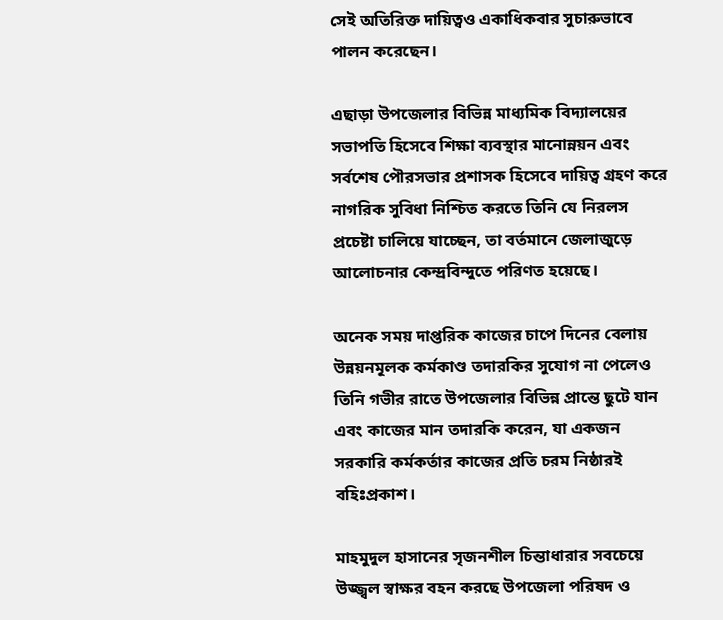সেই অতিরিক্ত দায়িত্বও একাধিকবার সুচারুভাবে পালন করেছেন।

এছাড়া উপজেলার বিভিন্ন মাধ্যমিক বিদ্যালয়ের সভাপতি হিসেবে শিক্ষা ব্যবস্থার মানোন্নয়ন এবং সর্বশেষ পৌরসভার প্রশাসক হিসেবে দায়িত্ব গ্রহণ করে নাগরিক সুবিধা নিশ্চিত করতে তিনি যে নিরলস প্রচেষ্টা চালিয়ে যাচ্ছেন, তা বর্তমানে জেলাজুড়ে আলোচনার কেন্দ্রবিন্দুতে পরিণত হয়েছে।

অনেক সময় দাপ্তরিক কাজের চাপে দিনের বেলায় উন্নয়নমূলক কর্মকাণ্ড তদারকির সুযোগ না পেলেও তিনি গভীর রাতে উপজেলার বিভিন্ন প্রান্তে ছুটে যান এবং কাজের মান তদারকি করেন, যা একজন সরকারি কর্মকর্তার কাজের প্রতি চরম নিষ্ঠারই বহিঃপ্রকাশ।

মাহমুদুল হাসানের সৃজনশীল চিন্তাধারার সবচেয়ে উজ্জ্বল স্বাক্ষর বহন করছে উপজেলা পরিষদ ও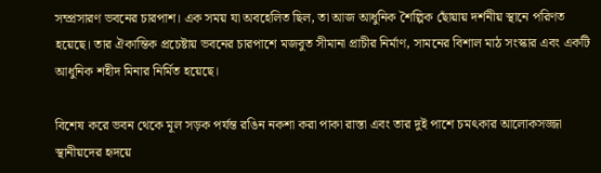সম্প্রসারণ ভবনের চারপাশ। এক সময় যা অবহেলিত ছিল, তা আজ আধুনিক শৈল্পিক ছোঁয়ায় দর্শনীয় স্থানে পরিণত হয়েছে। তার ঐকান্তিক প্রচেষ্টায় ভবনের চারপাশে মজবুত সীমানা প্রাচীর নির্মাণ, সামনের বিশাল মাঠ সংস্কার এবং একটি আধুনিক শহীদ মিনার নির্মিত হয়েছে।

বিশেষ করে ভবন থেকে মূল সড়ক পর্যন্ত রঙিন নকশা করা পাকা রাস্তা এবং তার দুই পাশে চমৎকার আলোকসজ্জা স্থানীয়দের হৃদয়ে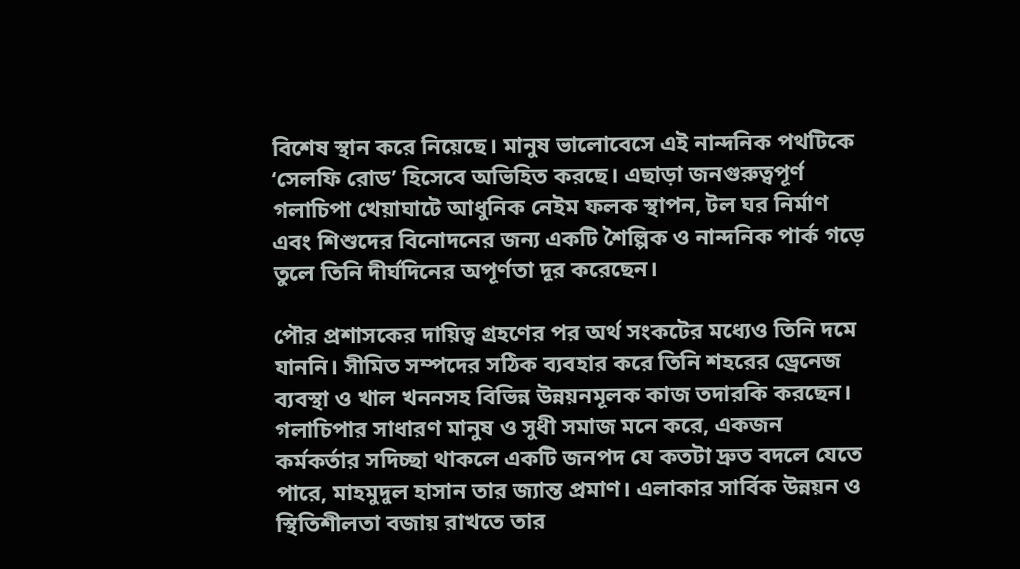বিশেষ স্থান করে নিয়েছে। মানুষ ভালোবেসে এই নান্দনিক পথটিকে ‘সেলফি রোড’ হিসেবে অভিহিত করছে। এছাড়া জনগুরুত্বপূর্ণ গলাচিপা খেয়াঘাটে আধুনিক নেইম ফলক স্থাপন, টল ঘর নির্মাণ এবং শিশুদের বিনোদনের জন্য একটি শৈল্পিক ও নান্দনিক পার্ক গড়ে তুলে তিনি দীর্ঘদিনের অপূর্ণতা দূর করেছেন।

পৌর প্রশাসকের দায়িত্ব গ্রহণের পর অর্থ সংকটের মধ্যেও তিনি দমে যাননি। সীমিত সম্পদের সঠিক ব্যবহার করে তিনি শহরের ড্রেনেজ ব্যবস্থা ও খাল খননসহ বিভিন্ন উন্নয়নমূলক কাজ তদারকি করছেন। গলাচিপার সাধারণ মানুষ ও সুধী সমাজ মনে করে, একজন কর্মকর্তার সদিচ্ছা থাকলে একটি জনপদ যে কতটা দ্রুত বদলে যেতে পারে, মাহমুদুল হাসান তার জ্যান্ত প্রমাণ। এলাকার সার্বিক উন্নয়ন ও স্থিতিশীলতা বজায় রাখতে তার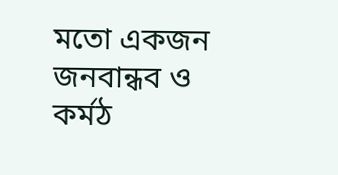মতো একজন জনবান্ধব ও কর্মঠ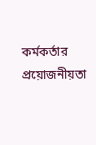কর্মকর্তার প্রয়োজনীয়তা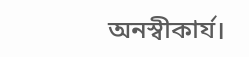অনস্বীকার্য।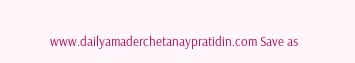www.dailyamaderchetanaypratidin.com Save as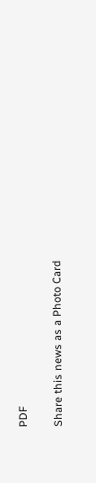PDF

Share this news as a Photo Card